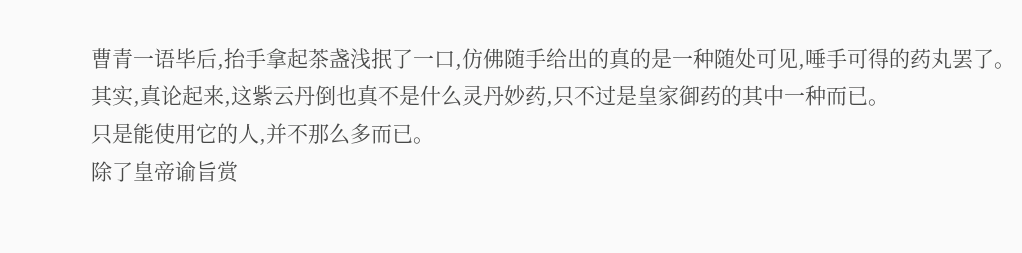曹青一语毕后,抬手拿起茶盏浅抿了一口,仿佛随手给出的真的是一种随处可见,唾手可得的药丸罢了。
其实,真论起来,这紫云丹倒也真不是什么灵丹妙药,只不过是皇家御药的其中一种而已。
只是能使用它的人,并不那么多而已。
除了皇帝谕旨赏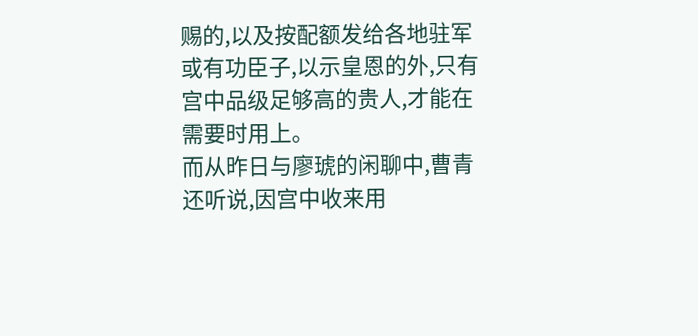赐的,以及按配额发给各地驻军或有功臣子,以示皇恩的外,只有宫中品级足够高的贵人,才能在需要时用上。
而从昨日与廖琥的闲聊中,曹青还听说,因宫中收来用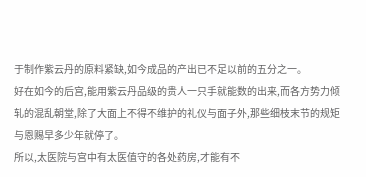于制作紫云丹的原料紧缺,如今成品的产出已不足以前的五分之一。
好在如今的后宫,能用紫云丹品级的贵人一只手就能数的出来,而各方势力倾轧的混乱朝堂,除了大面上不得不维护的礼仪与面子外,那些细枝末节的规矩与恩赐早多少年就停了。
所以,太医院与宫中有太医值守的各处药房,才能有不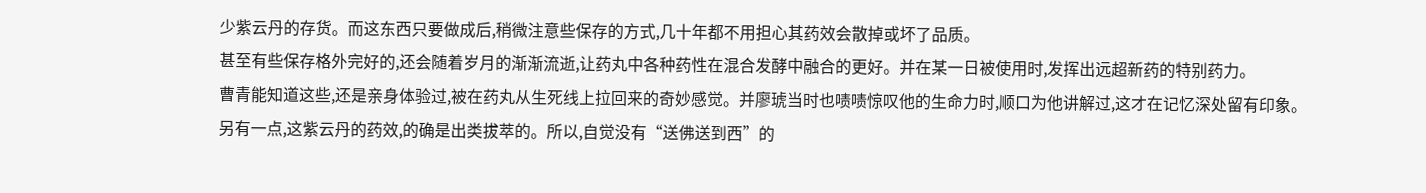少紫云丹的存货。而这东西只要做成后,稍微注意些保存的方式,几十年都不用担心其药效会散掉或坏了品质。
甚至有些保存格外完好的,还会随着岁月的渐渐流逝,让药丸中各种药性在混合发酵中融合的更好。并在某一日被使用时,发挥出远超新药的特别药力。
曹青能知道这些,还是亲身体验过,被在药丸从生死线上拉回来的奇妙感觉。并廖琥当时也啧啧惊叹他的生命力时,顺口为他讲解过,这才在记忆深处留有印象。
另有一点,这紫云丹的药效,的确是出类拔萃的。所以,自觉没有“送佛送到西”的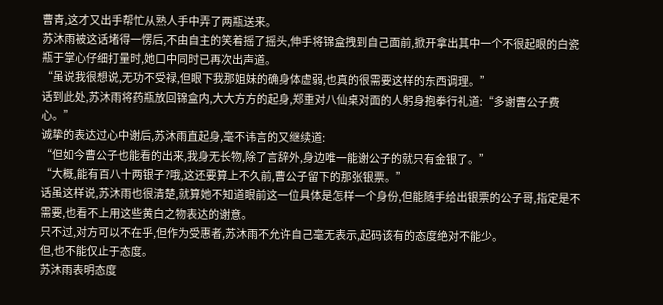曹青,这才又出手帮忙从熟人手中弄了两瓶送来。
苏沐雨被这话堵得一愣后,不由自主的笑着摇了摇头,伸手将锦盒拽到自己面前,掀开拿出其中一个不很起眼的白瓷瓶于掌心仔细打量时,她口中同时已再次出声道。
“虽说我很想说,无功不受禄,但眼下我那姐妹的确身体虚弱,也真的很需要这样的东西调理。”
话到此处,苏沐雨将药瓶放回锦盒内,大大方方的起身,郑重对八仙桌对面的人躬身抱拳行礼道:“多谢曹公子费心。”
诚挚的表达过心中谢后,苏沐雨直起身,毫不讳言的又继续道:
“但如今曹公子也能看的出来,我身无长物,除了言辞外,身边唯一能谢公子的就只有金银了。”
“大概,能有百八十两银子?哦,这还要算上不久前,曹公子留下的那张银票。”
话虽这样说,苏沐雨也很清楚,就算她不知道眼前这一位具体是怎样一个身份,但能随手给出银票的公子哥,指定是不需要,也看不上用这些黄白之物表达的谢意。
只不过,对方可以不在乎,但作为受惠者,苏沐雨不允许自己毫无表示,起码该有的态度绝对不能少。
但,也不能仅止于态度。
苏沐雨表明态度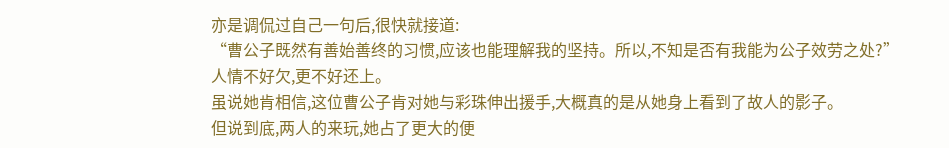亦是调侃过自己一句后,很快就接道:
“曹公子既然有善始善终的习惯,应该也能理解我的坚持。所以,不知是否有我能为公子效劳之处?”
人情不好欠,更不好还上。
虽说她肯相信,这位曹公子肯对她与彩珠伸出援手,大概真的是从她身上看到了故人的影子。
但说到底,两人的来玩,她占了更大的便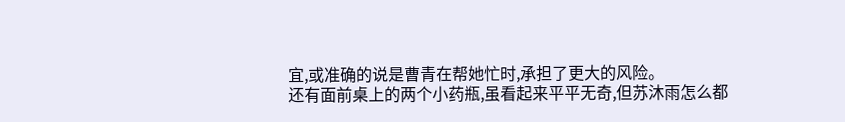宜,或准确的说是曹青在帮她忙时,承担了更大的风险。
还有面前桌上的两个小药瓶,虽看起来平平无奇,但苏沐雨怎么都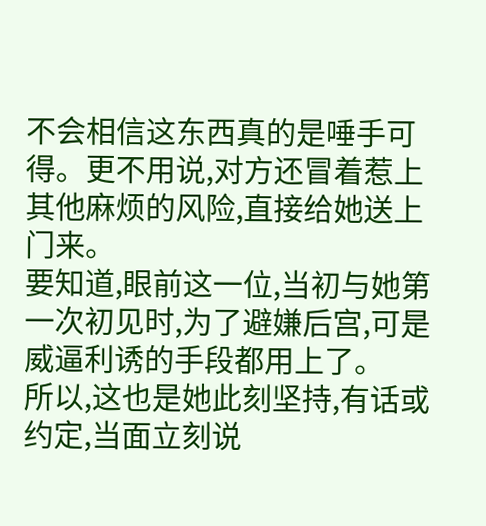不会相信这东西真的是唾手可得。更不用说,对方还冒着惹上其他麻烦的风险,直接给她送上门来。
要知道,眼前这一位,当初与她第一次初见时,为了避嫌后宫,可是威逼利诱的手段都用上了。
所以,这也是她此刻坚持,有话或约定,当面立刻说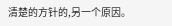清楚的方针的,另一个原因。